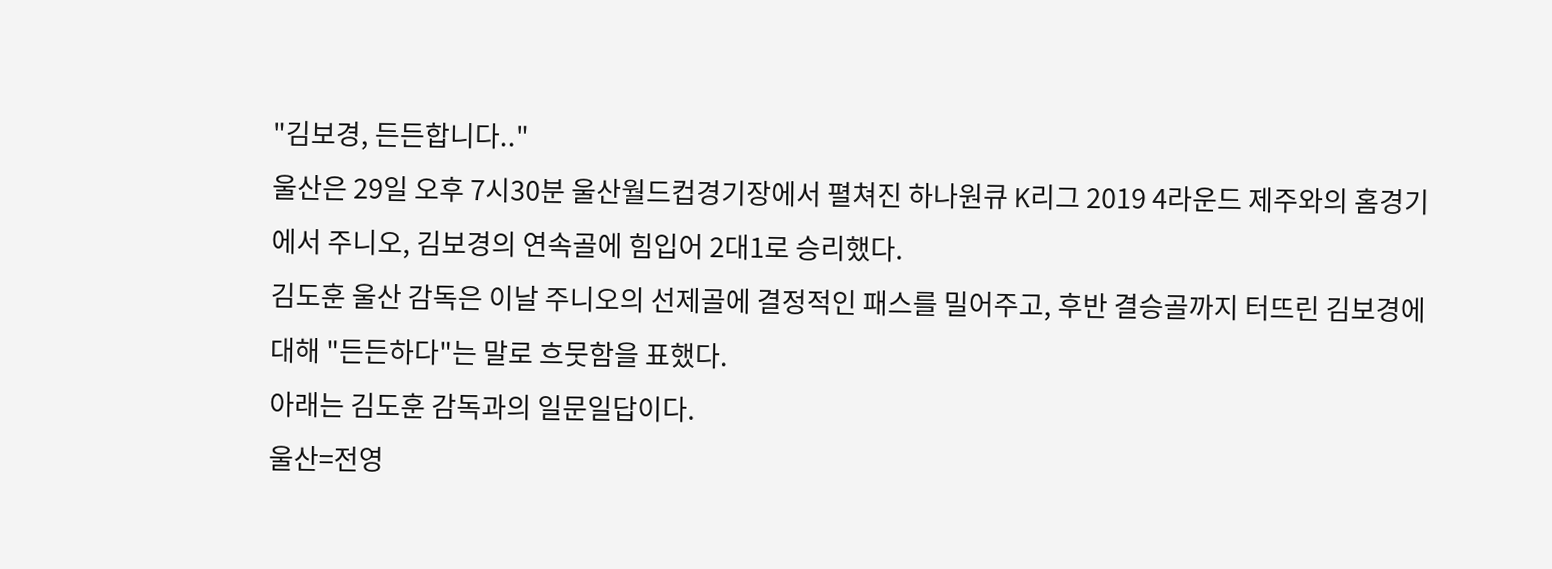"김보경, 든든합니다.."
울산은 29일 오후 7시30분 울산월드컵경기장에서 펼쳐진 하나원큐 K리그 2019 4라운드 제주와의 홈경기에서 주니오, 김보경의 연속골에 힘입어 2대1로 승리했다.
김도훈 울산 감독은 이날 주니오의 선제골에 결정적인 패스를 밀어주고, 후반 결승골까지 터뜨린 김보경에 대해 "든든하다"는 말로 흐뭇함을 표했다.
아래는 김도훈 감독과의 일문일답이다.
울산=전영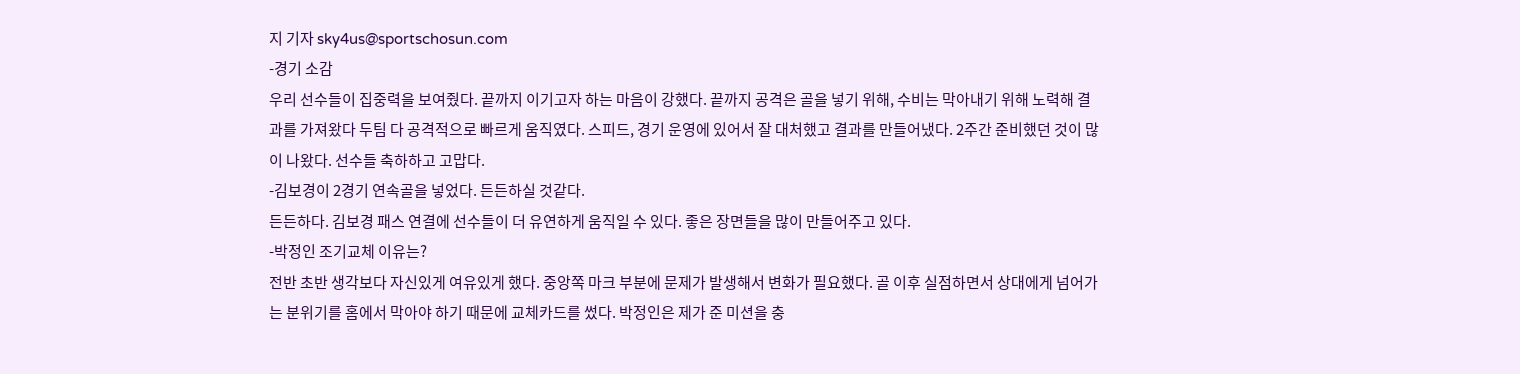지 기자 sky4us@sportschosun.com
-경기 소감
우리 선수들이 집중력을 보여줬다. 끝까지 이기고자 하는 마음이 강했다. 끝까지 공격은 골을 넣기 위해, 수비는 막아내기 위해 노력해 결과를 가져왔다 두팀 다 공격적으로 빠르게 움직였다. 스피드, 경기 운영에 있어서 잘 대처했고 결과를 만들어냈다. 2주간 준비했던 것이 많이 나왔다. 선수들 축하하고 고맙다.
-김보경이 2경기 연속골을 넣었다. 든든하실 것같다.
든든하다. 김보경 패스 연결에 선수들이 더 유연하게 움직일 수 있다. 좋은 장면들을 많이 만들어주고 있다.
-박정인 조기교체 이유는?
전반 초반 생각보다 자신있게 여유있게 했다. 중앙쪽 마크 부분에 문제가 발생해서 변화가 필요했다. 골 이후 실점하면서 상대에게 넘어가는 분위기를 홈에서 막아야 하기 때문에 교체카드를 썼다. 박정인은 제가 준 미션을 충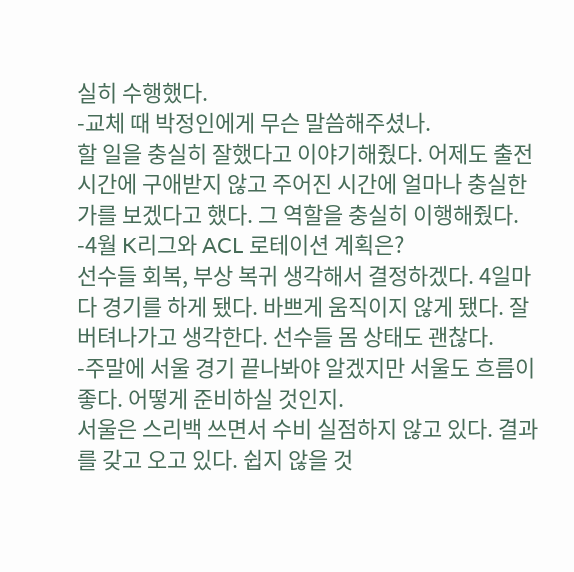실히 수행했다.
-교체 때 박정인에게 무슨 말씀해주셨나.
할 일을 충실히 잘했다고 이야기해줬다. 어제도 출전시간에 구애받지 않고 주어진 시간에 얼마나 충실한가를 보겠다고 했다. 그 역할을 충실히 이행해줬다.
-4월 K리그와 ACL 로테이션 계획은?
선수들 회복, 부상 복귀 생각해서 결정하겠다. 4일마다 경기를 하게 됐다. 바쁘게 움직이지 않게 됐다. 잘 버텨나가고 생각한다. 선수들 몸 상태도 괜찮다.
-주말에 서울 경기 끝나봐야 알겠지만 서울도 흐름이 좋다. 어떻게 준비하실 것인지.
서울은 스리백 쓰면서 수비 실점하지 않고 있다. 결과를 갖고 오고 있다. 쉽지 않을 것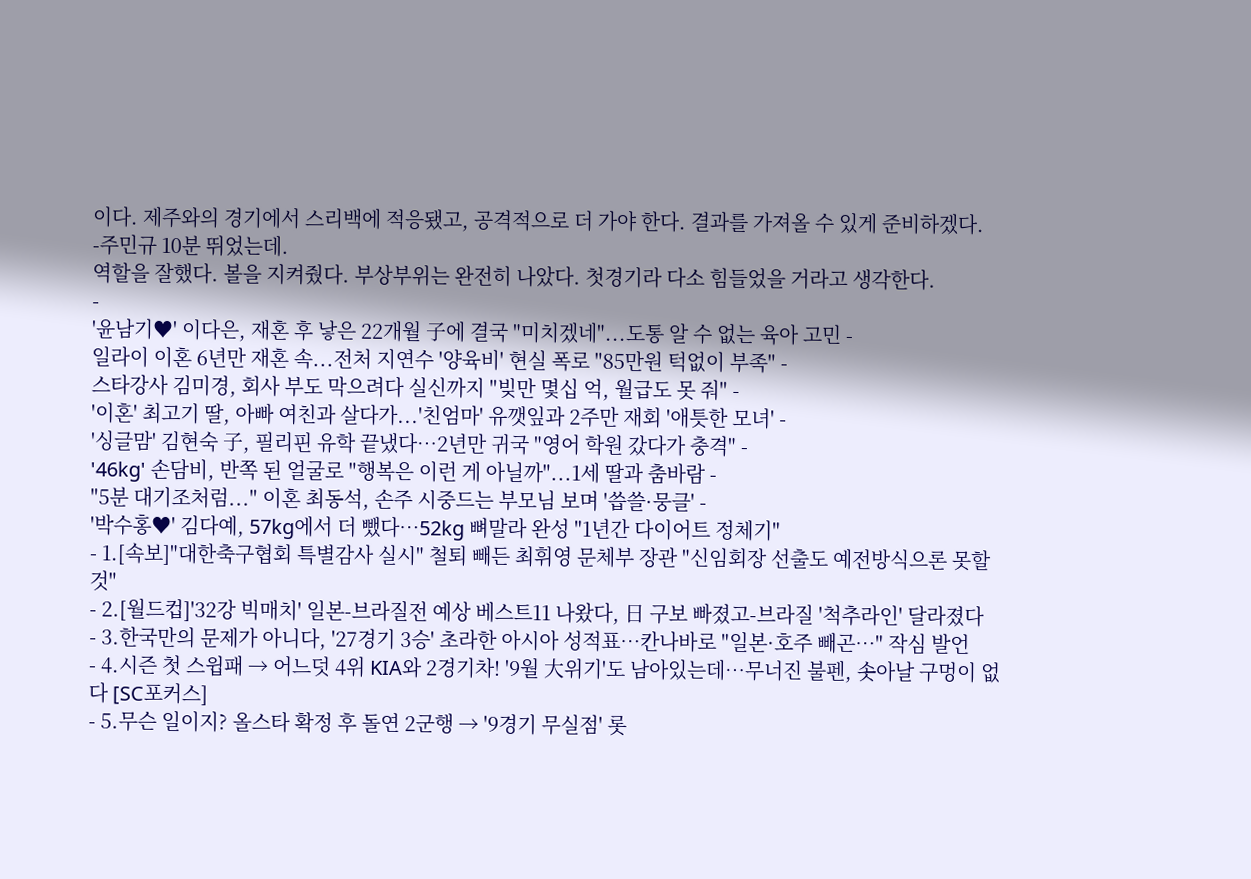이다. 제주와의 경기에서 스리백에 적응됐고, 공격적으로 더 가야 한다. 결과를 가져올 수 있게 준비하겠다.
-주민규 10분 뛰었는데.
역할을 잘했다. 볼을 지켜줬다. 부상부위는 완전히 나았다. 첫경기라 다소 힘들었을 거라고 생각한다.
-
'윤남기♥' 이다은, 재혼 후 낳은 22개월 子에 결국 "미치겠네"...도통 알 수 없는 육아 고민 -
일라이 이혼 6년만 재혼 속...전처 지연수 '양육비' 현실 폭로 "85만원 턱없이 부족" -
스타강사 김미경, 회사 부도 막으려다 실신까지 "빚만 몇십 억, 월급도 못 줘" -
'이혼' 최고기 딸, 아빠 여친과 살다가...'친엄마' 유깻잎과 2주만 재회 '애틋한 모녀' -
'싱글맘' 김현숙 子, 필리핀 유학 끝냈다…2년만 귀국 "영어 학원 갔다가 충격" -
'46kg' 손담비, 반쪽 된 얼굴로 "행복은 이런 게 아닐까"...1세 딸과 춤바람 -
"5분 대기조처럼..." 이혼 최동석, 손주 시중드는 부모님 보며 '씁쓸·뭉클' -
'박수홍♥' 김다예, 57kg에서 더 뺐다…52kg 뼈말라 완성 "1년간 다이어트 정체기"
- 1.[속보]"대한축구협회 특별감사 실시" 철퇴 빼든 최휘영 문체부 장관 "신임회장 선출도 예전방식으론 못할것"
- 2.[월드컵]'32강 빅매치' 일본-브라질전 예상 베스트11 나왔다, 日 구보 빠졌고-브라질 '척추라인' 달라졌다
- 3.한국만의 문제가 아니다, '27경기 3승' 초라한 아시아 성적표…칸나바로 "일본·호주 빼곤…" 작심 발언
- 4.시즌 첫 스윕패 → 어느덧 4위 KIA와 2경기차! '9월 大위기'도 남아있는데…무너진 불펜, 솟아날 구멍이 없다 [SC포커스]
- 5.무슨 일이지? 올스타 확정 후 돌연 2군행 → '9경기 무실점' 롯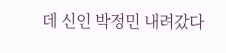데 신인 박정민 내려갔다